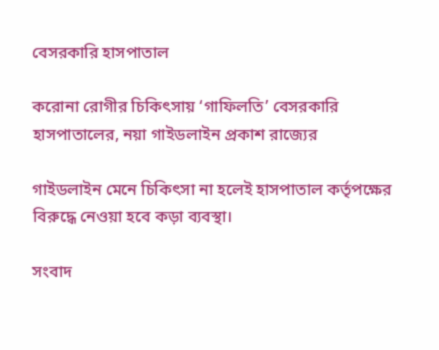বেসরকারি হাসপাতাল

করোনা রোগীর চিকিৎসায় ‘গাফিলতি’ বেসরকারি হাসপাতালের, নয়া গাইডলাইন প্রকাশ রাজ্যের

গাইডলাইন মেনে চিকিৎসা না হলেই হাসপাতাল কর্তৃপক্ষের বিরুদ্ধে নেওয়া হবে কড়া ব্যবস্থা।

সংবাদ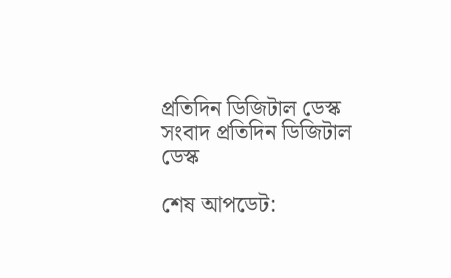প্রতিদিন ডিজিটাল ডেস্ক
সংবাদ প্রতিদিন ডিজিটাল ডেস্ক

শেষ আপডেট: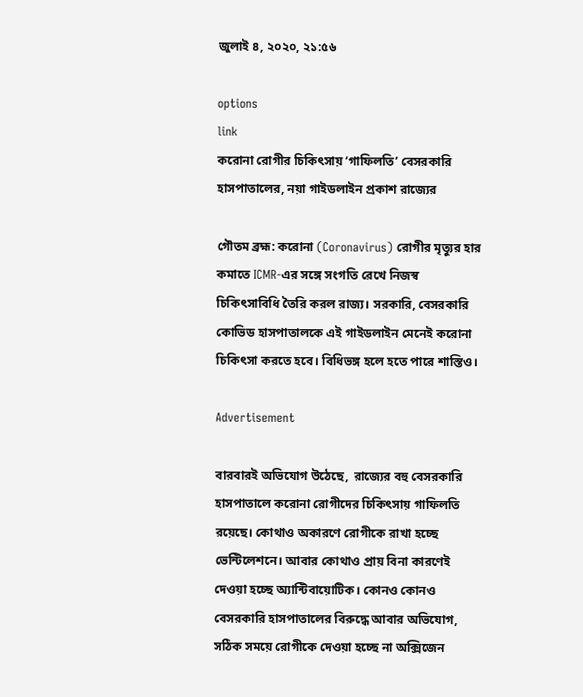জুলাই ৪, ২০২০, ২১:৫৬

options
link
করোনা রোগীর চিকিৎসায় ‘গাফিলতি’ বেসরকারি হাসপাতালের, নয়া গাইডলাইন প্রকাশ রাজ্যের

গৌতম ব্রহ্ম: করোনা (Coronavirus) রোগীর মৃত্যুর হার কমাতে ICMR-এর সঙ্গে সংগতি রেখে নিজস্ব চিকিৎসাবিধি তৈরি করল রাজ্য। সরকারি, বেসরকারি কোভিড হাসপাতালকে এই গাইডলাইন মেনেই করোনা চিকিৎসা করতে হবে। বিধিভঙ্গ হলে হতে পারে শাস্তিও।

Advertisement

বারবারই অভিযোগ উঠেছে,  রাজ্যের বহু বেসরকারি হাসপাতালে করোনা রোগীদের চিকিৎসায় গাফিলতি রয়েছে। কোথাও অকারণে রোগীকে রাখা হচ্ছে ভেন্টিলেশনে। আবার কোথাও প্রায় বিনা কারণেই দেওয়া হচ্ছে অ্যান্টিবায়োটিক। কোনও কোনও বেসরকারি হাসপাতালের বিরুদ্ধে আবার অভিযোগ, সঠিক সময়ে রোগীকে দেওয়া হচ্ছে না অক্সিজেন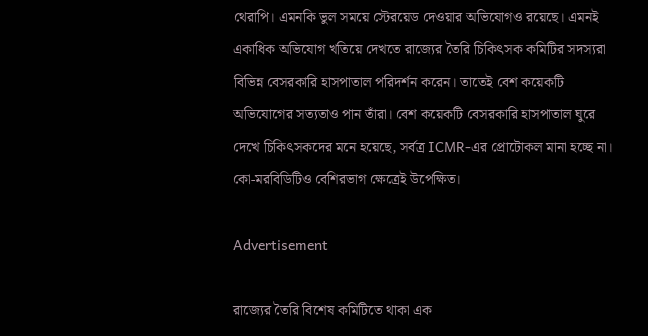থেরাপি। এমনকি ভুল সময়ে স্টেরয়েড দেওয়ার অভিযোগও রয়েছে। এমনই একাধিক অভিযোগ খতিয়ে দেখতে রাজ্যের তৈরি চিকিৎসক কমিটির সদস্যরা বিভিন্ন বেসরকারি হাসপাতাল পরিদর্শন করেন। তাতেই বেশ কয়েকটি অভিযোগের সত্যতাও পান তাঁরা। বেশ কয়েকটি বেসরকারি হাসপাতাল ঘুরে দেখে চিকিৎসকদের মনে হয়েছে, সর্বত্র ICMR-এর প্রোটোকল মানা হচ্ছে না। কো-মরবিডিটিও বেশিরভাগ ক্ষেত্রেই উপেক্ষিত।

Advertisement

রাজ্যের তৈরি বিশেষ কমিটিতে থাকা এক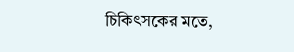চিকিৎসকের মতে,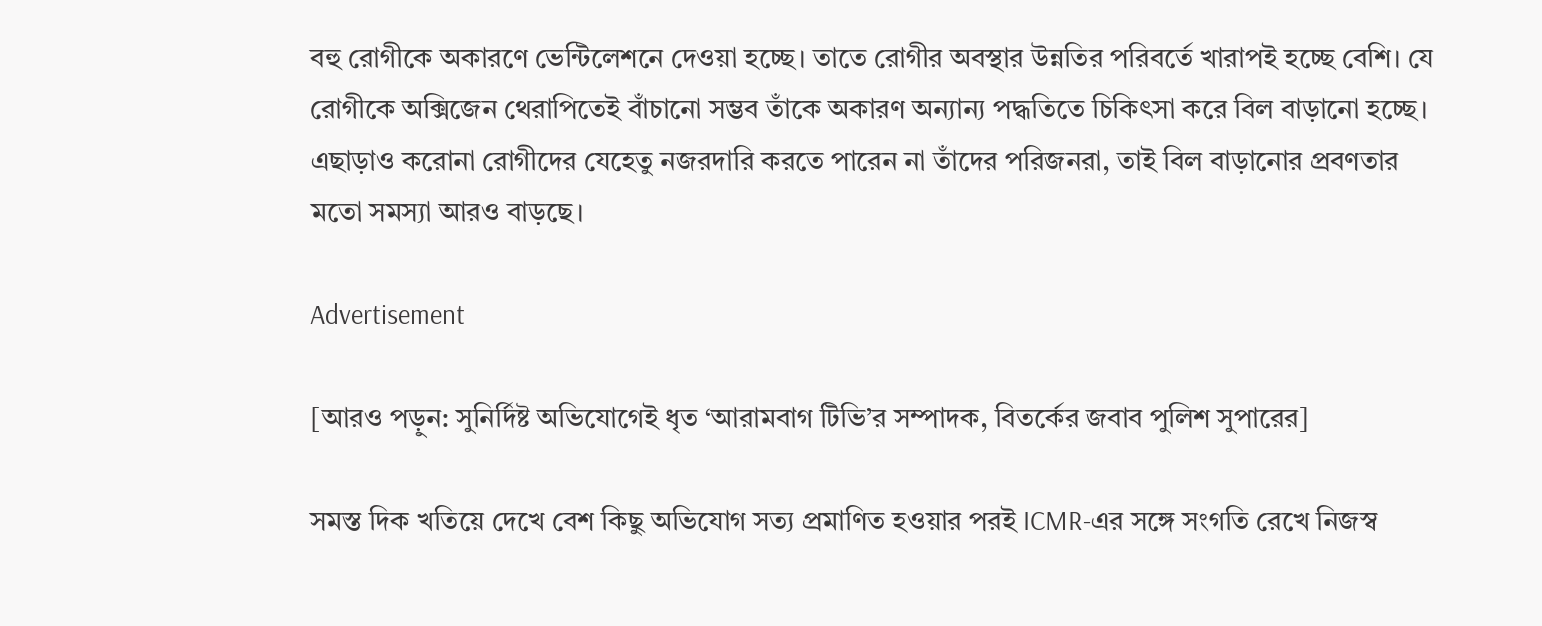বহু রোগীকে অকারণে ভেন্টিলেশনে দেওয়া হচ্ছে। তাতে রোগীর অবস্থার উন্নতির পরিবর্তে খারাপই হচ্ছে বেশি। যে রোগীকে অক্সিজেন থেরাপিতেই বাঁচানো সম্ভব তাঁকে অকারণ অন্যান্য পদ্ধতিতে চিকিৎসা করে বিল বাড়ানো হচ্ছে। এছাড়াও করোনা রোগীদের যেহেতু নজরদারি করতে পারেন না তাঁদের পরিজনরা, তাই বিল বাড়ানোর প্রবণতার মতো সমস্যা আরও বাড়ছে।

Advertisement

[আরও পড়ুন: সুনির্দিষ্ট অভিযোগেই ধৃত ‘আরামবাগ টিভি’র সম্পাদক, বিতর্কের জবাব পুলিশ সুপারের]

সমস্ত দিক খতিয়ে দেখে বেশ কিছু অভিযোগ সত্য প্রমাণিত হওয়ার পরই ICMR-এর সঙ্গে সংগতি রেখে নিজস্ব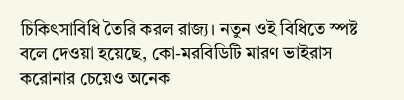চিকিৎসাবিধি তৈরি করল রাজ্য। নতুন ওই বিধিতে স্পষ্ট বলে দেওয়া হয়েছে, কো-মরবিডিটি মারণ ভাইরাস করোনার চেয়েও অনেক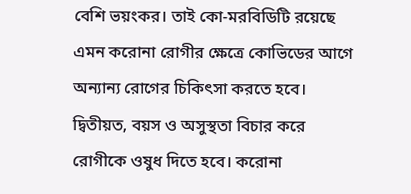বেশি ভয়ংকর। তাই কো-মরবিডিটি রয়েছে এমন করোনা রোগীর ক্ষেত্রে কোভিডের আগে অন্যান্য রোগের চিকিৎসা করতে হবে। দ্বিতীয়ত, বয়স ও অসুস্থতা বিচার করে রোগীকে ওষুধ দিতে হবে। করোনা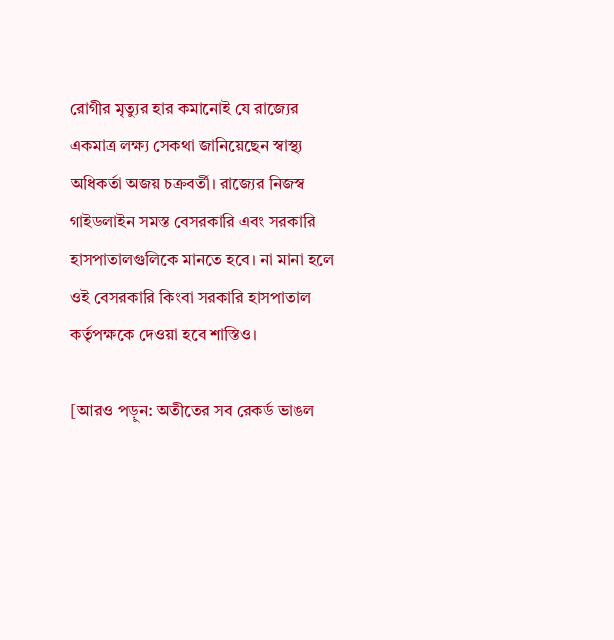রোগীর মৃত্যুর হার কমানোই যে রাজ্যের একমাত্র লক্ষ্য সেকথা জানিয়েছেন স্বাস্থ্য অধিকর্তা অজয় চক্রবর্তী। রাজ্যের নিজস্ব গাইডলাইন সমস্ত বেসরকারি এবং সরকারি হাসপাতালগুলিকে মানতে হবে। না মানা হলে ওই বেসরকারি কিংবা সরকারি হাসপাতাল কর্তৃপক্ষকে দেওয়া হবে শাস্তিও।

[আরও পড়ুন: অতীতের সব রেকর্ড ভাঙল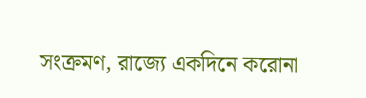সংক্রমণ, রাজ্যে একদিনে করোনা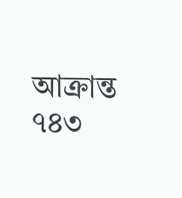আক্রান্ত ৭৪৩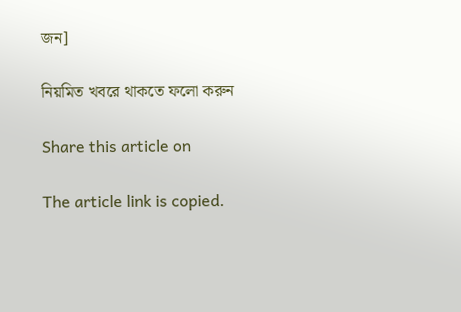জন]

নিয়মিত খবরে থাকতে ফলো করুন

Share this article on

The article link is copied.